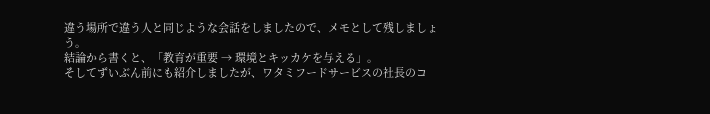違う場所で違う人と同じような会話をしましたので、メモとして残しましょう。
結論から書くと、「教育が重要 → 環境とキッカケを与える」。
そしてずいぶん前にも紹介しましたが、ワタミフードサービスの社長のコ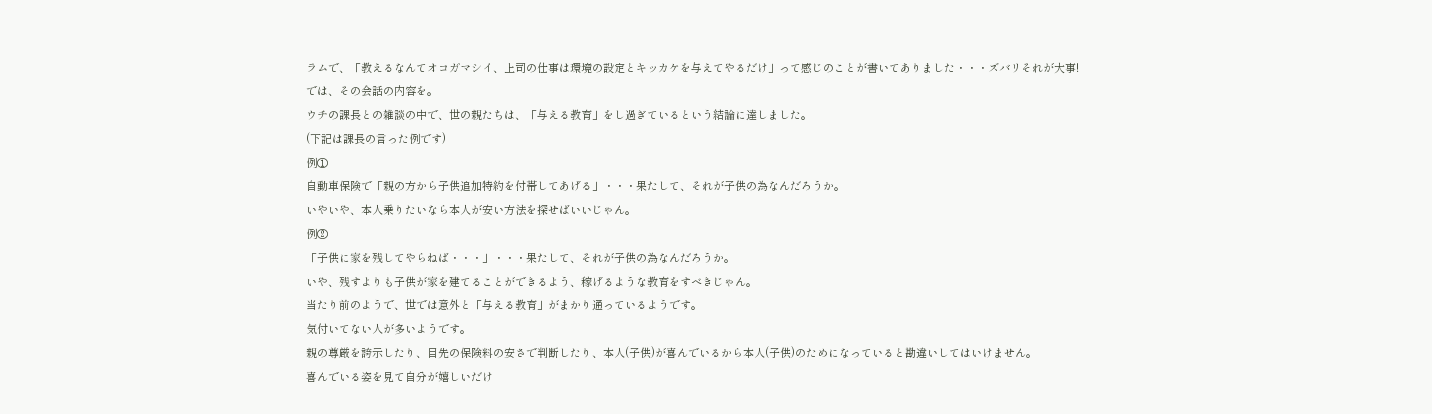ラムで、「教えるなんてオコガマシイ、上司の仕事は環境の設定とキッカケを与えてやるだけ」って感じのことが書いてありました・・・ズバリそれが大事!
では、その会話の内容を。
ウチの課長との雑談の中で、世の親たちは、「与える教育」をし過ぎているという結論に達しました。
(下記は課長の言った例です)
例①
自動車保険で「親の方から子供追加特約を付帯してあげる」・・・果たして、それが子供の為なんだろうか。
いやいや、本人乗りたいなら本人が安い方法を探せばいいじゃん。
例②
「子供に家を残してやらねば・・・」・・・果たして、それが子供の為なんだろうか。
いや、残すよりも子供が家を建てることができるよう、稼げるような教育をすべきじゃん。
当たり前のようで、世では意外と「与える教育」がまかり通っているようです。
気付いてない人が多いようです。
親の尊厳を誇示したり、目先の保険料の安さで判断したり、本人(子供)が喜んでいるから本人(子供)のためになっていると勘違いしてはいけません。
喜んでいる姿を見て自分が嬉しいだけ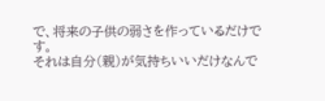で、将来の子供の弱さを作っているだけです。
それは自分(親)が気持ちいいだけなんで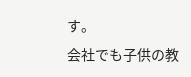す。
会社でも子供の教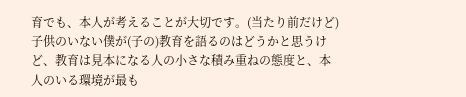育でも、本人が考えることが大切です。(当たり前だけど)
子供のいない僕が(子の)教育を語るのはどうかと思うけど、教育は見本になる人の小さな積み重ねの態度と、本人のいる環境が最も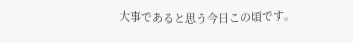大事であると思う今日この頃です。